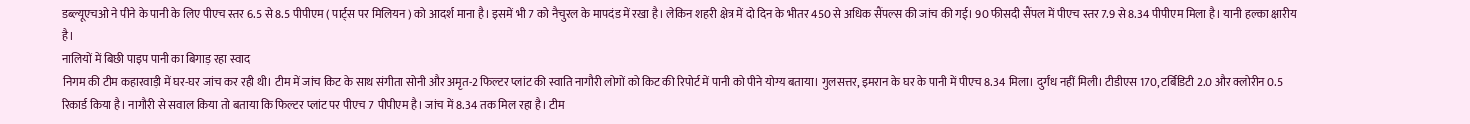डब्ल्यूएचओ ने पीने के पानी के लिए पीएच स्तर 6.5 से 8.5 पीपीएम ( पार्ट्स पर मिलियन ) को आदर्श माना है। इसमें भी 7 को नैचुरल के मापदंड में रखा है। लेकिन शहरी क्षेत्र में दो दिन के भीतर 450 से अधिक सैंपल्स की जांच की गई। 90 फीसदी सैंपल में पीएच स्तर 7.9 से 8.34 पीपीएम मिला है। यानी हल्का क्षारीय है।
नालियों में बिछी पाइप पानी का बिगाड़ रहा स्वाद
निगम की टीम कहारवाड़ी में घर-घर जांच कर रही थी। टीम में जांच किट के साथ संगीता सोनी और अमृत-2 फिल्टर प्लांट की स्वाति नागौरी लोगों को किट की रिपोर्ट में पानी को पीने योग्य बताया। गुलसत्तर, इमरान के घर के पानी में पीएच 8.34 मिला। दुर्गंध नहीं मिली। टीडीएस 170, टर्बिडिटी 2.0 और क्लोरीन 0.5 रिकार्ड किया है। नागौरी से सवाल किया तो बताया कि फिल्टर प्लांट पर पीएच 7 पीपीएम है। जांच में 8.34 तक मिल रहा है। टीम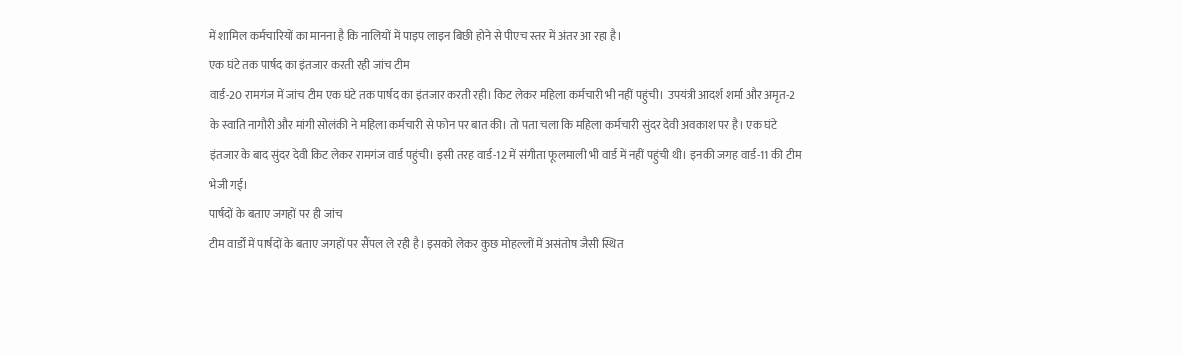में शामिल कर्मचारियों का मानना है कि नालियों में पाइप लाइन बिछी होने से पीएच स्तर में अंतर आ रहा है।
एक घंटे तक पार्षद का इंतजार करती रही जांच टीम
वार्ड-20 रामगंज में जांच टीम एक घंटे तक पार्षद का इंतजार करती रही। किट लेकर महिला कर्मचारी भी नहीं पहुंची। उपयंत्री आदर्श शर्मा और अमृत-2 के स्वाति नागौरी और मांगी सोलंकी ने महिला कर्मचारी से फोन पर बात की। तो पता चला कि महिला कर्मचारी सुंदर देवी अवकाश पर है। एक घंटे इंतजार के बाद सुंदर देवी किट लेकर रामगंज वार्ड पहुंची। इसी तरह वार्ड-12 में संगीता फूलमाली भी वार्ड में नहीं पहुंची थी। इनकी जगह वार्ड-11 की टीम भेजी गई।
पार्षदों के बताए जगहों पर ही जांच
टीम वार्डों में पार्षदों के बताए जगहों पर सैंपल ले रही है। इसको लेकर कुछ मोहल्लों में असंतोष जैसी स्थित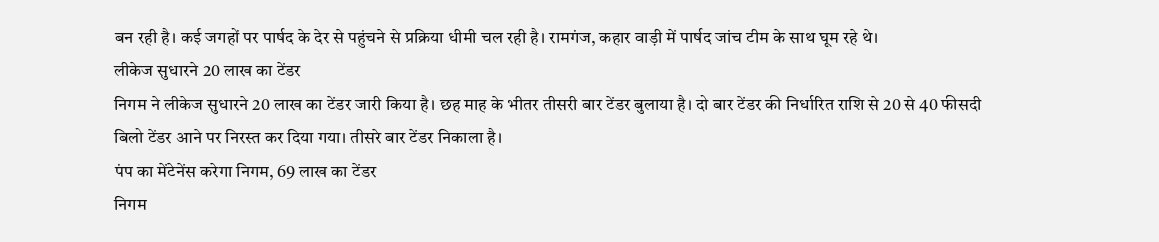बन रही है। कई जगहों पर पार्षद के देर से पहुंचने से प्रक्रिया धीमी चल रही है। रामगंज, कहार वाड़ी में पार्षद जांच टीम के साथ घूम रहे थे।
लीकेज सुधारने 20 लाख का टेंडर
निगम ने लीकेज सुधारने 20 लाख का टेंडर जारी किया है। छह माह के भीतर तीसरी बार टेंडर बुलाया है। दो बार टेंडर की निर्धारित राशि से 20 से 40 फीसदी बिलो टेंडर आने पर निरस्त कर दिया गया। तीसरे बार टेंडर निकाला है।
पंप का मेंटेनेंस करेगा निगम, 69 लाख का टेंडर
निगम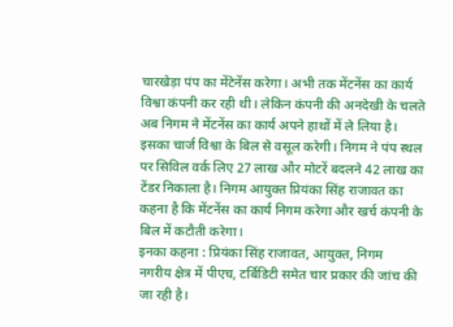चारखेड़ा पंप का मेंटेनेंस करेगा। अभी तक मेंटनेंस का कार्य विश्वा कंपनी कर रही थी। लेकिन कंपनी की अनदेखी के चलते अब निगम ने मेंटनेंस का कार्य अपने हाथों में ले लिया है। इसका चार्ज विश्वा के बिल से वसूल करेगी। निगम ने पंप स्थल पर सिविल वर्क लिए 27 लाख और मोटरें बदलने 42 लाख का टेंडर निकाला है। निगम आयुक्त प्रियंका सिंह राजावत का कहना है कि मेंटनेंस का कार्य निगम करेगा और खर्च कंपनी के बिल में कटौती करेगा।
इनका कहना : प्रियंका सिंह राजावत, आयुक्त, निगम
नगरीय क्षेत्र में पीएच, टर्बिडिटी समेत चार प्रकार की जांच की जा रही है।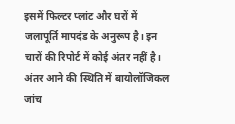इसमें फिल्टर प्लांट और घरों में जलापूर्ति मापदंड के अनुरूप है। इन चारों की रिपोर्ट में कोई अंतर नहीं है। अंतर आने की स्थिति में बायोलॉजिकल जांच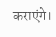कराएंगे।